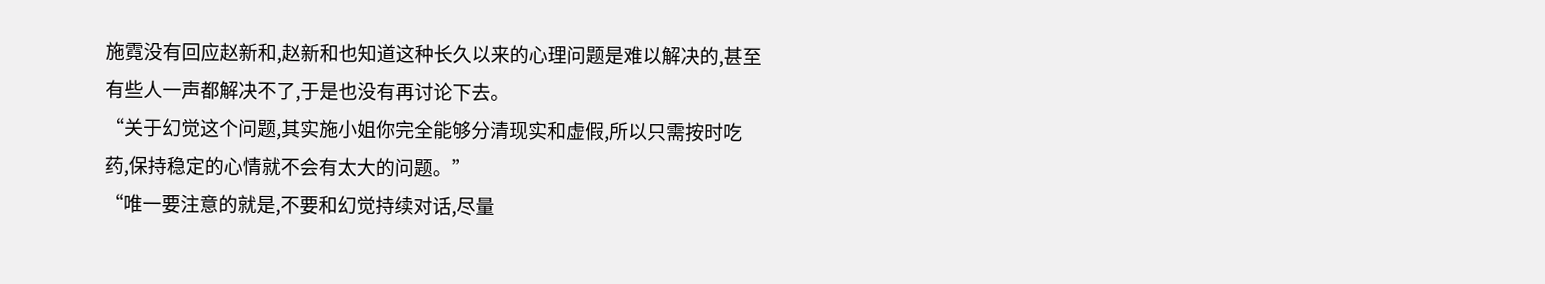施霓没有回应赵新和,赵新和也知道这种长久以来的心理问题是难以解决的,甚至有些人一声都解决不了,于是也没有再讨论下去。
“关于幻觉这个问题,其实施小姐你完全能够分清现实和虚假,所以只需按时吃药,保持稳定的心情就不会有太大的问题。”
“唯一要注意的就是,不要和幻觉持续对话,尽量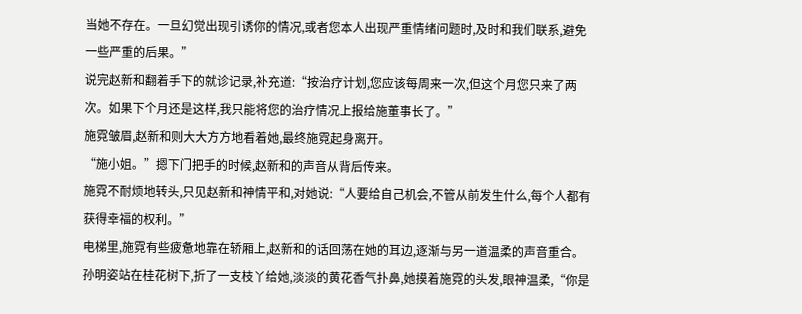当她不存在。一旦幻觉出现引诱你的情况,或者您本人出现严重情绪问题时,及时和我们联系,避免一些严重的后果。”
说完赵新和翻着手下的就诊记录,补充道:“按治疗计划,您应该每周来一次,但这个月您只来了两次。如果下个月还是这样,我只能将您的治疗情况上报给施董事长了。”
施霓皱眉,赵新和则大大方方地看着她,最终施霓起身离开。
“施小姐。”摁下门把手的时候,赵新和的声音从背后传来。
施霓不耐烦地转头,只见赵新和神情平和,对她说:“人要给自己机会,不管从前发生什么,每个人都有获得幸福的权利。”
电梯里,施霓有些疲惫地靠在轿厢上,赵新和的话回荡在她的耳边,逐渐与另一道温柔的声音重合。
孙明姿站在桂花树下,折了一支枝丫给她,淡淡的黄花香气扑鼻,她摸着施霓的头发,眼神温柔,“你是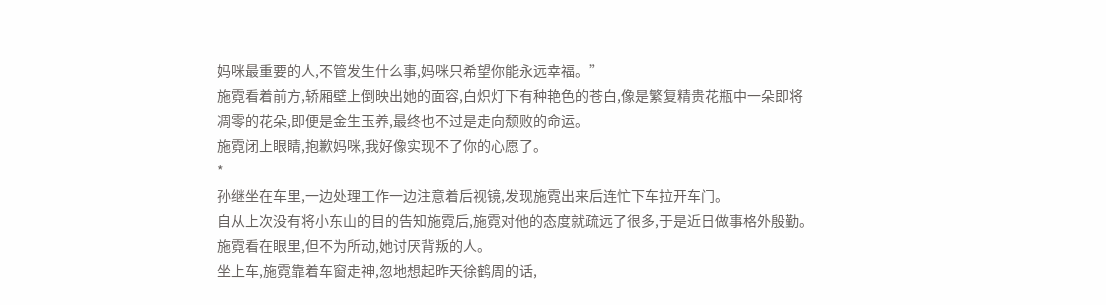妈咪最重要的人,不管发生什么事,妈咪只希望你能永远幸福。”
施霓看着前方,轿厢壁上倒映出她的面容,白炽灯下有种艳色的苍白,像是繁复精贵花瓶中一朵即将凋零的花朵,即便是金生玉养,最终也不过是走向颓败的命运。
施霓闭上眼睛,抱歉妈咪,我好像实现不了你的心愿了。
*
孙继坐在车里,一边处理工作一边注意着后视镜,发现施霓出来后连忙下车拉开车门。
自从上次没有将小东山的目的告知施霓后,施霓对他的态度就疏远了很多,于是近日做事格外殷勤。
施霓看在眼里,但不为所动,她讨厌背叛的人。
坐上车,施霓靠着车窗走神,忽地想起昨天徐鹤周的话,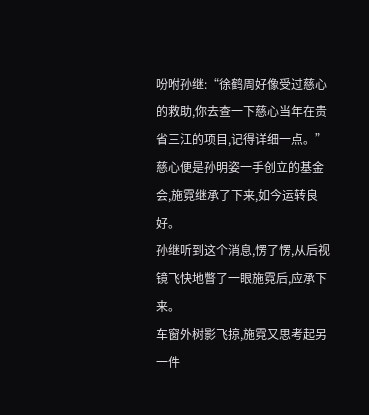吩咐孙继:“徐鹤周好像受过慈心的救助,你去查一下慈心当年在贵省三江的项目,记得详细一点。”
慈心便是孙明姿一手创立的基金会,施霓继承了下来,如今运转良好。
孙继听到这个消息,愣了愣,从后视镜飞快地瞥了一眼施霓后,应承下来。
车窗外树影飞掠,施霓又思考起另一件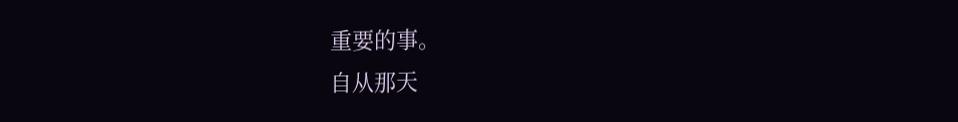重要的事。
自从那天